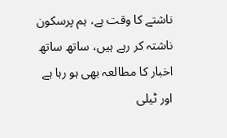ناشتے کا وقت ہے، ہم پرسکون ناشتہ کر رہے ہیں، ساتھ ساتھ اخبار کا مطالعہ بھی ہو رہا ہے اور ٹیلی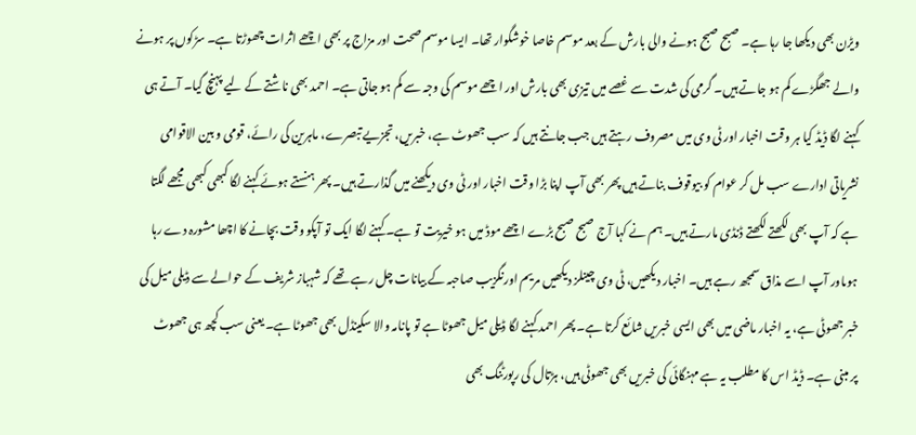ویڑن بھی دیکھا جا رہا ہے۔ صبح صبح ہونے والی بارش کے بعد موسم خاصا خوشگوار تھا۔ ایسا موسم صحت اور مزاج پر بھی اچھے اثرات چھوڑتا ہے۔ سڑکوں پر ہونے والے جھگڑے کم ہو جاتے ہیں۔ گرمی کی شدت سے غصے میں تیزی بھی بارش اور اچھے موسم کی وجہ سے کم ہو جاتی ہے۔ احمد بھی ناشتے کے لیے پہنچ گیا۔ آتے ہی کہنے لگا ڈیڈ کیا ہر وقت اخبار اور ٹی وی میں مصروف رہتے ہیں جب جانتے ہیں کہ سب جھوٹ ہے، خبریں، تجزیے تبصرے، ماہرین کی رائے، قومی و بین الاقوامی نشریاتی ادارے سب مل کر عوام کو بیوقوف بناتے ہیں پھر بھی آپ اپنا بڑا وقت اخبار اور ٹی وی دیکھنے میں گذارتے ہیں۔ پھر ہنستے ہوئے کہنے لگا کبھی کبھی مجھے لگتا ہے کہ آپ بھی لکھتے لکھتے ڈنڈی مارتے ہیں۔ ہم نے کہا آج صبح صبح بڑے اچھے موڈ میں ہو خیریت تو ہے۔ کہنے لگا ایک تو آپکو وقت بچانے کا اچھا مشورہ دے رہا ہوںاور آپ اسے مذاق سمجھ رہے ہیں۔ اخبار دیکھیں، ٹی وی چینلز دیکھیں مریم اورنگزیب صاحبہ کے بیانات چل رہے تھے کہ شہباز شریف کے حوالے سے ڈیلی میل کی خبر جھوٹی ہے، یہ اخبار ماضی میں بھی ایسی خبریں شائع کرتا ہے۔ پھر احمد کہنے لگا ڈیلی میل جھوٹا ہے تو پانامہ والا سکینڈل بھی جھوٹا ہے۔ یعنی سب کچھ ہی جھوٹ پر مبنی ہے۔ ڈیڈ اس کا مطلب یہ ہے مہنگائی کی خبریں بھی جھوٹی ہیں، ہڑتال کی رپورٹنگ بھی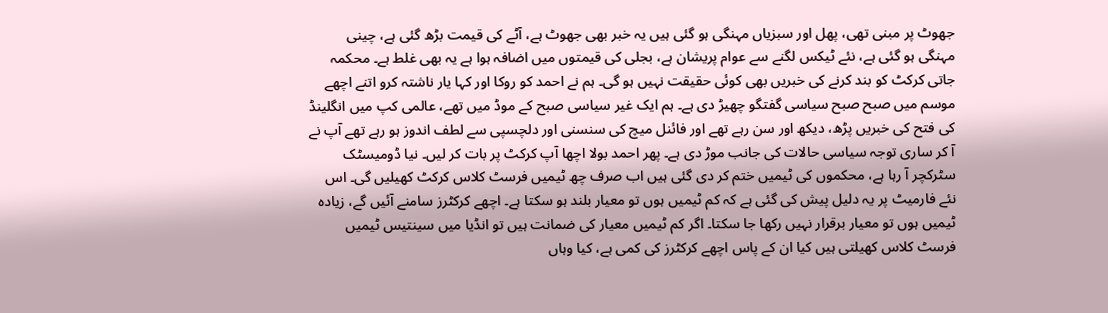جھوٹ پر مبنی تھی، پھل اور سبزیاں مہنگی ہو گئی ہیں یہ خبر بھی جھوٹ ہے، آٹے کی قیمت بڑھ گئی ہے، چینی مہنگی ہو گئی ہے، نئے ٹیکس لگنے سے عوام پریشان ہے، بجلی کی قیمتوں میں اضافہ ہوا ہے یہ بھی غلط ہے۔ محکمہ جاتی کرکٹ کو بند کرنے کی خبریں بھی کوئی حقیقت نہیں ہو گی۔ ہم نے احمد کو روکا اور کہا یار ناشتہ کرو اتنے اچھے موسم میں صبح صبح سیاسی گفتگو چھیڑ دی ہے۔ ہم ایک غیر سیاسی صبح کے موڈ میں تھے، عالمی کپ میں انگلینڈ کی فتح کی خبریں پڑھ، دیکھ اور سن رہے تھے اور فائنل میچ کی سنسنی اور دلچسپی سے لطف اندوز ہو رہے تھے آپ نے آ کر ساری توجہ سیاسی حالات کی جانب موڑ دی ہے۔ پھر احمد بولا اچھا آپ کرکٹ پر بات کر لیں۔ نیا ڈومیسٹک سٹرکچر آ رہا ہے، محکموں کی ٹیمیں ختم کر دی گئی ہیں اب صرف چھ ٹیمیں فرسٹ کلاس کرکٹ کھیلیں گی۔ اس نئے فارمیٹ پر یہ دلیل پیش کی گئی ہے کہ کم ٹیمیں ہوں تو معیار بلند ہو سکتا ہے۔ اچھے کرکٹرز سامنے آئیں گے، زیادہ ٹیمیں ہوں تو معیار برقرار نہیں رکھا جا سکتا۔ اگر کم ٹیمیں معیار کی ضمانت ہیں تو انڈیا میں سینتیس ٹیمیں فرسٹ کلاس کھیلتی ہیں کیا ان کے پاس اچھے کرکٹرز کی کمی ہے، کیا وہاں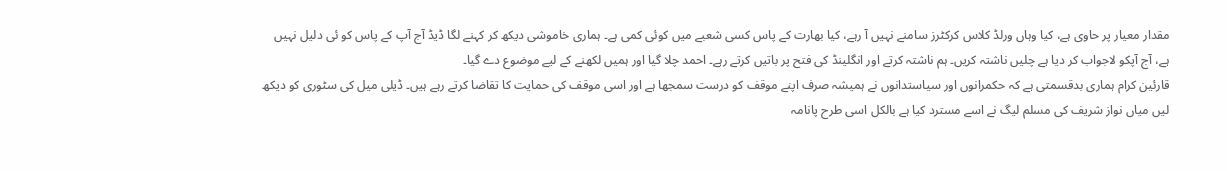مقدار معیار پر حاوی ہے، کیا وہاں ورلڈ کلاس کرکٹرز سامنے نہیں آ رہے، کیا بھارت کے پاس کسی شعبے میں کوئی کمی ہے۔ ہماری خاموشی دیکھ کر کہنے لگا ڈیڈ آج آپ کے پاس کو ئی دلیل نہیں ہے، آج آپکو لاجواب کر دیا ہے چلیں ناشتہ کریں۔ ہم ناشتہ کرتے اور انگلینڈ کی فتح پر باتیں کرتے رہے۔ احمد چلا گیا اور ہمیں لکھنے کے لیے موضوع دے گیا۔
قارئین کرام ہماری بدقسمتی ہے کہ حکمرانوں اور سیاستدانوں نے ہمیشہ صرف اپنے موقف کو درست سمجھا ہے اور اسی موقف کی حمایت کا تقاضا کرتے رہے ہیں۔ ڈیلی میل کی سٹوری کو دیکھ لیں میاں نواز شریف کی مسلم لیگ نے اسے مسترد کیا ہے بالکل اسی طرح پانامہ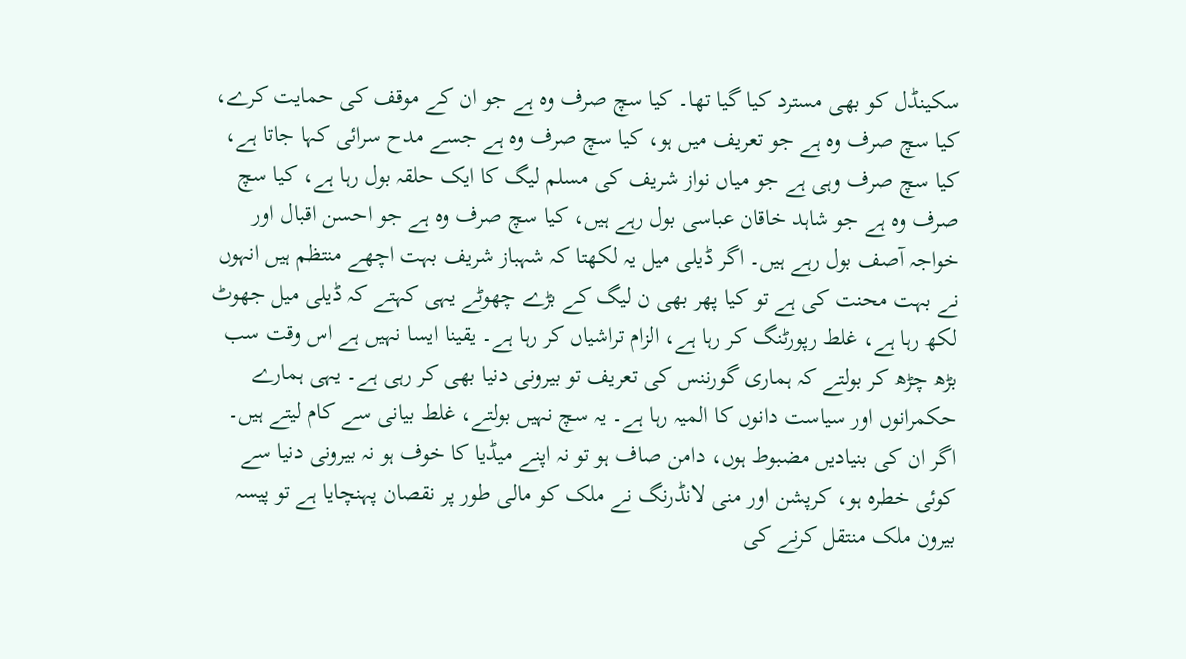سکینڈل کو بھی مسترد کیا گیا تھا۔ کیا سچ صرف وہ ہے جو ان کے موقف کی حمایت کرے، کیا سچ صرف وہ ہے جو تعریف میں ہو، کیا سچ صرف وہ ہے جسے مدح سرائی کہا جاتا ہے، کیا سچ صرف وہی ہے جو میاں نواز شریف کی مسلم لیگ کا ایک حلقہ بول رہا ہے، کیا سچ صرف وہ ہے جو شاہد خاقان عباسی بول رہے ہیں، کیا سچ صرف وہ ہے جو احسن اقبال اور خواجہ آصف بول رہے ہیں۔ اگر ڈیلی میل یہ لکھتا کہ شہباز شریف بہت اچھے منتظم ہیں انہوں نے بہت محنت کی ہے تو کیا پھر بھی ن لیگ کے بڑے چھوٹے یہی کہتے کہ ڈیلی میل جھوٹ لکھ رہا ہے، غلط رپورٹنگ کر رہا ہے، الزام تراشیاں کر رہا ہے۔ یقینا ایسا نہیں ہے اس وقت سب بڑھ چڑھ کر بولتے کہ ہماری گورننس کی تعریف تو بیرونی دنیا بھی کر رہی ہے۔ یہی ہمارے حکمرانوں اور سیاست دانوں کا المیہ رہا ہے۔ یہ سچ نہیں بولتے، غلط بیانی سے کام لیتے ہیں۔ اگر ان کی بنیادیں مضبوط ہوں، دامن صاف ہو تو نہ اپنے میڈیا کا خوف ہو نہ بیرونی دنیا سے کوئی خطرہ ہو، کرپشن اور منی لانڈرنگ نے ملک کو مالی طور پر نقصان پہنچایا ہے تو پیسہ بیرون ملک منتقل کرنے کی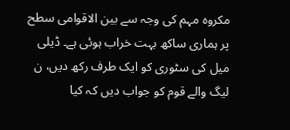مکروہ مہم کی وجہ سے بین الاقوامی سطح پر ہماری ساکھ بہت خراب ہوئی ہے۔ ڈیلی میل کی سٹوری کو ایک طرف رکھ دیں، ن لیگ والے قوم کو جواب دیں کہ کیا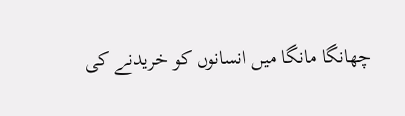چھانگا مانگا میں انسانوں کو خریدنے کی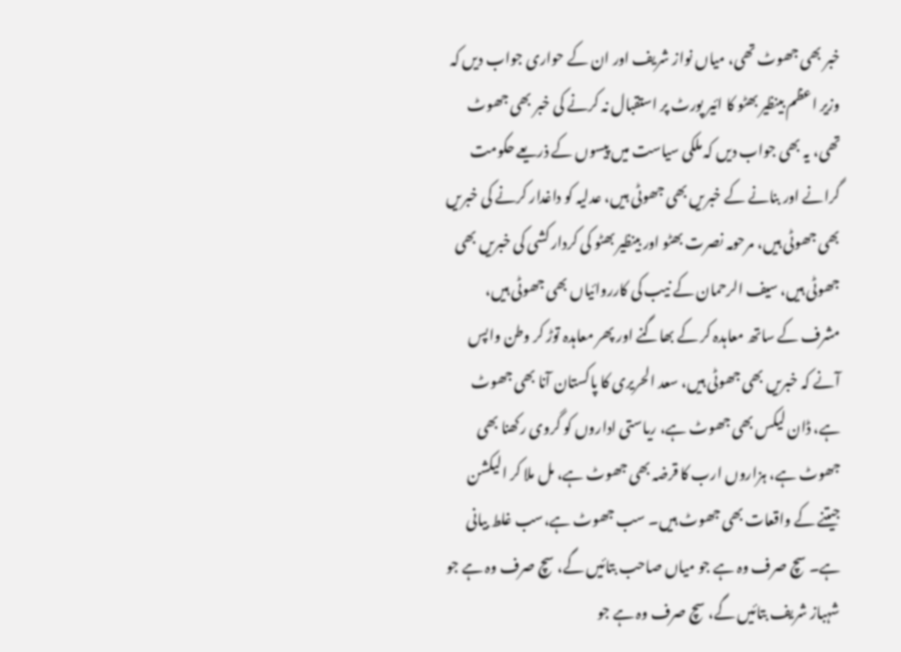خبر بھی جھوٹ تھی، میاں نواز شریف اور ان کے حواری جواب دیں کہ وزیر اعظم بینظیر بھٹو کا ائیر پورٹ پر استقبال نہ کرنے کی خبر بھی جھوٹ تھی، یہ بھی جواب دیں کہ ملکی سیاست میں پیسوں کے ذریعے حکومت گرانے اور بنانے کے خبریں بھی جھوٹی ہیں، عدلیہ کو داغدار کرنے کی خبریں بھی جھوٹی ہیں، مرحومہ نصرت بھٹو اور بینظیر بھٹو کی کردار کشی کی خبریں بھی جھوٹی ہیں، سیف الرحمان کے نیب کی کارروائیاں بھی جھوٹی ہیں، مشرف کے ساتھ معاہدہ کر کے بھاگنے اور پھر معاہدہ توڑ کر وطن واپس آنے کہ خبریں بھی جھوٹی ہیں، سعد الحریری کا پاکستان آنا بھی جھوٹ ہے، ڈان لیکس بھی جھوٹ ہے، ریاستی اداروں کو گروی رکھنا بھی جھوٹ ہے، ہزاروں ارب کا قرضہ بھی جھوٹ ہے، مل ملا کر الیکشن جیتنے کے واقعات بھی جھوٹ ہیں۔ سب جھوٹ ہے،سب غلط بیانی ہے۔ سچ صرف وہ ہے جو میاں صاحب بتائیں گے، سچ صرف وہ ہے جو شہباز شریف بتائیں گے، سچ صرف وہ ہے جو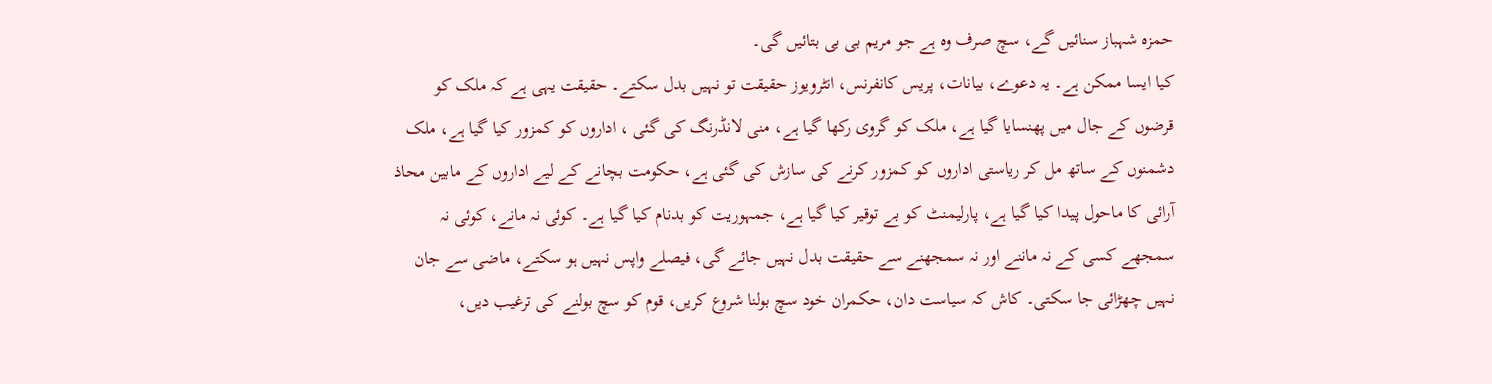حمزہ شہباز سنائیں گے، سچ صرف وہ ہے جو مریم بی بی بتائیں گی۔
کیا ایسا ممکن ہے۔ یہ دعوے، بیانات، پریس کانفرنس، انٹرویوز حقیقت تو نہیں بدل سکتے۔ حقیقت یہی ہے کہ ملک کو قرضوں کے جال میں پھنسایا گیا ہے، ملک کو گروی رکھا گیا ہے، منی لانڈرنگ کی گئی ، اداروں کو کمزور کیا گیا ہے، ملک دشمنوں کے ساتھ مل کر ریاستی اداروں کو کمزور کرنے کی سازش کی گئی ہے، حکومت بچانے کے لیے اداروں کے مابین محاذ آرائی کا ماحول پیدا کیا گیا ہے، پارلیمنٹ کو بے توقیر کیا گیا ہے، جمہوریت کو بدنام کیا گیا ہے۔ کوئی نہ مانے، کوئی نہ سمجھے کسی کے نہ ماننے اور نہ سمجھنے سے حقیقت بدل نہیں جائے گی، فیصلے واپس نہیں ہو سکتے، ماضی سے جان نہیں چھڑائی جا سکتی۔ کاش کہ سیاست دان، حکمران خود سچ بولنا شروع کریں، قوم کو سچ بولنے کی ترغیب دیں،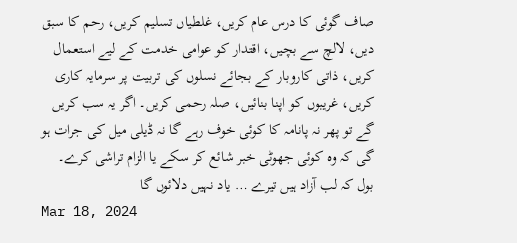صاف گوئی کا درس عام کریں، غلطیاں تسلیم کریں، رحم کا سبق دیں، لالچ سے بچیں، اقتدار کو عوامی خدمت کے لیے استعمال کریں، ذاتی کاروبار کے بجائے نسلوں کی تربیت پر سرمایہ کاری کریں، غریبوں کو اپنا بنائیں، صلہ رحمی کریں۔ اگر یہ سب کریں گے تو پھر نہ پانامہ کا کوئی خوف رہے گا نہ ڈیلی میل کی جرات ہو گی کہ وہ کوئی جھوٹی خبر شائع کر سکے یا الزام تراشی کرے۔
بول کہ لب آزاد ہیں تیرے … یاد نہیں دلائوں گا
Mar 18, 2024